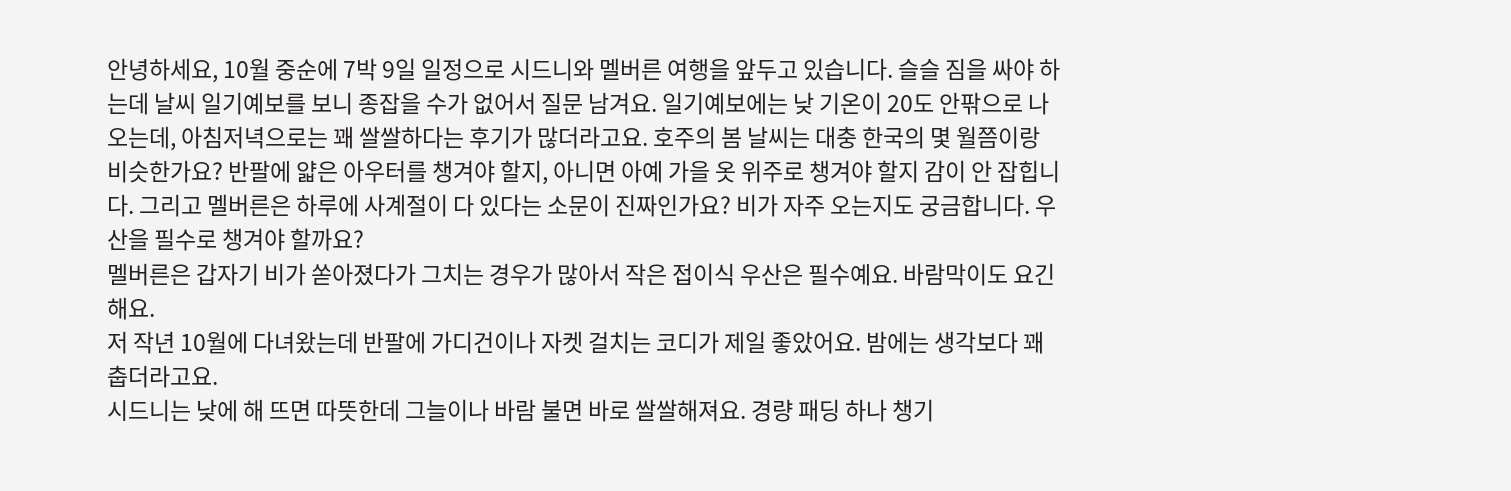안녕하세요, 10월 중순에 7박 9일 일정으로 시드니와 멜버른 여행을 앞두고 있습니다. 슬슬 짐을 싸야 하는데 날씨 일기예보를 보니 종잡을 수가 없어서 질문 남겨요. 일기예보에는 낮 기온이 20도 안팎으로 나오는데, 아침저녁으로는 꽤 쌀쌀하다는 후기가 많더라고요. 호주의 봄 날씨는 대충 한국의 몇 월쯤이랑 비슷한가요? 반팔에 얇은 아우터를 챙겨야 할지, 아니면 아예 가을 옷 위주로 챙겨야 할지 감이 안 잡힙니다. 그리고 멜버른은 하루에 사계절이 다 있다는 소문이 진짜인가요? 비가 자주 오는지도 궁금합니다. 우산을 필수로 챙겨야 할까요?
멜버른은 갑자기 비가 쏟아졌다가 그치는 경우가 많아서 작은 접이식 우산은 필수예요. 바람막이도 요긴해요.
저 작년 10월에 다녀왔는데 반팔에 가디건이나 자켓 걸치는 코디가 제일 좋았어요. 밤에는 생각보다 꽤 춥더라고요.
시드니는 낮에 해 뜨면 따뜻한데 그늘이나 바람 불면 바로 쌀쌀해져요. 경량 패딩 하나 챙기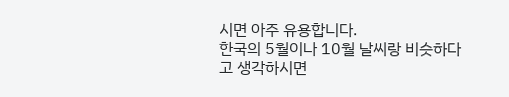시면 아주 유용합니다.
한국의 5월이나 10월 날씨랑 비슷하다고 생각하시면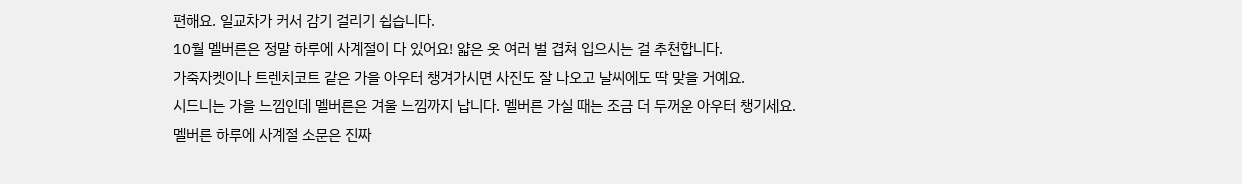편해요. 일교차가 커서 감기 걸리기 쉽습니다.
10월 멜버른은 정말 하루에 사계절이 다 있어요! 얇은 옷 여러 벌 겹쳐 입으시는 걸 추천합니다.
가죽자켓이나 트렌치코트 같은 가을 아우터 챙겨가시면 사진도 잘 나오고 날씨에도 딱 맞을 거예요.
시드니는 가을 느낌인데 멜버른은 겨울 느낌까지 납니다. 멜버른 가실 때는 조금 더 두꺼운 아우터 챙기세요.
멜버른 하루에 사계절 소문은 진짜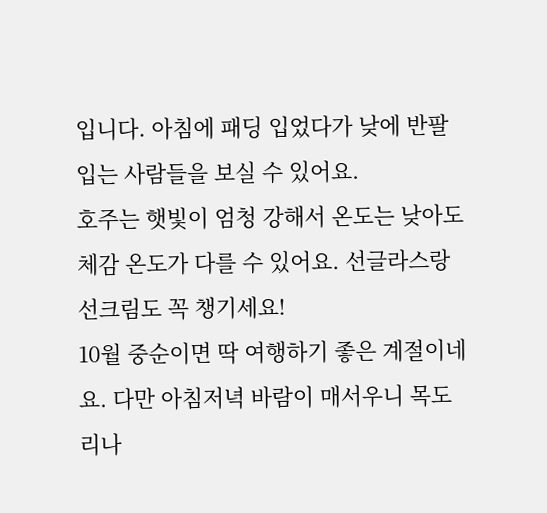입니다. 아침에 패딩 입었다가 낮에 반팔 입는 사람들을 보실 수 있어요.
호주는 햇빛이 엄청 강해서 온도는 낮아도 체감 온도가 다를 수 있어요. 선글라스랑 선크림도 꼭 챙기세요!
10월 중순이면 딱 여행하기 좋은 계절이네요. 다만 아침저녁 바람이 매서우니 목도리나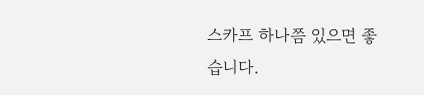스카프 하나쯤 있으면 좋습니다.